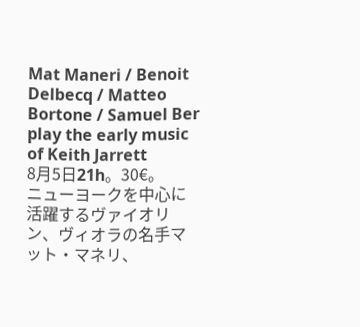Mat Maneri / Benoit Delbecq / Matteo Bortone / Samuel Ber play the early music of Keith Jarrett
8月5日21h。30€。
ニューヨークを中心に活躍するヴァイオリン、ヴィオラの名手マット・マネリ、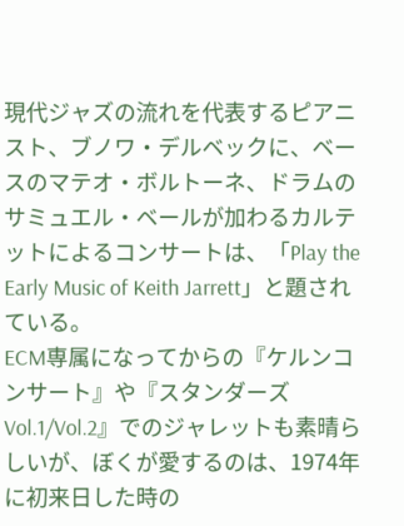現代ジャズの流れを代表するピアニスト、ブノワ・デルベックに、ベースのマテオ・ボルトーネ、ドラムのサミュエル・ベールが加わるカルテットによるコンサートは、「Play the Early Music of Keith Jarrett」と題されている。
ECM専属になってからの『ケルンコンサート』や『スタンダーズ Vol.1/Vol.2』でのジャレットも素晴らしいが、ぼくが愛するのは、1974年に初来日した時の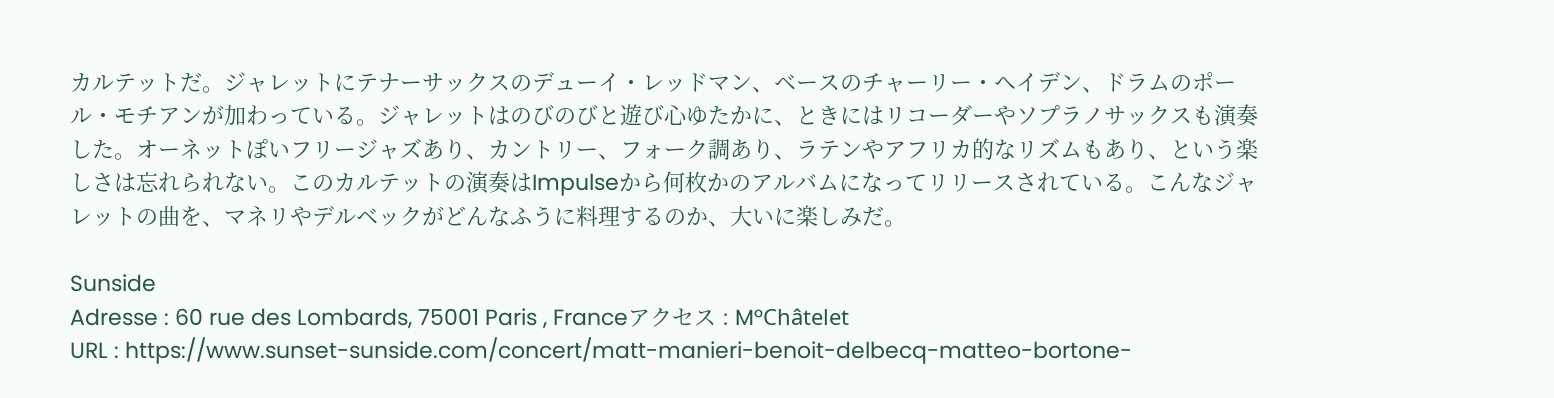カルテットだ。ジャレットにテナーサックスのデューイ・レッドマン、ベースのチャーリー・ヘイデン、ドラムのポール・モチアンが加わっている。ジャレットはのびのびと遊び心ゆたかに、ときにはリコーダーやソプラノサックスも演奏した。オーネットぽいフリージャズあり、カントリー、フォーク調あり、ラテンやアフリカ的なリズムもあり、という楽しさは忘れられない。このカルテットの演奏はImpulseから何枚かのアルバムになってリリースされている。こんなジャレットの曲を、マネリやデルベックがどんなふうに料理するのか、大いに楽しみだ。

Sunside
Adresse : 60 rue des Lombards, 75001 Paris , Franceアクセス : M°Châtelet
URL : https://www.sunset-sunside.com/concert/matt-manieri-benoit-delbecq-matteo-bortone-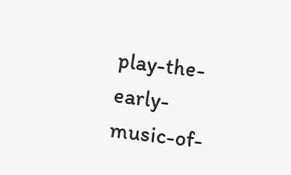play-the-early-music-of-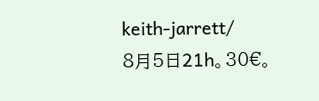keith-jarrett/
8月5日21h。30€。